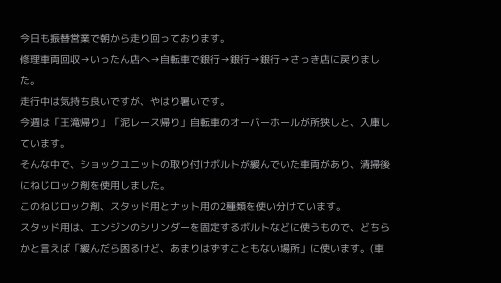今日も振替営業で朝から走り回っております。
修理車両回収→いったん店へ→自転車で銀行→銀行→銀行→さっき店に戻りました。
走行中は気持ち良いですが、やはり暑いです。
今週は「王滝帰り」「泥レース帰り」自転車のオーバーホールが所狭しと、入庫しています。
そんな中で、ショックユニットの取り付けボルトが緩んでいた車両があり、清掃後にねじロック剤を使用しました。
このねじロック剤、スタッド用とナット用の2種類を使い分けています。
スタッド用は、エンジンのシリンダーを固定するボルトなどに使うもので、どちらかと言えば「緩んだら困るけど、あまりはずすこともない場所」に使います。(車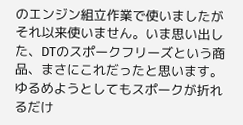のエンジン組立作業で使いましたがそれ以来使いません。いま思い出した、DTのスポークフリーズという商品、まさにこれだったと思います。ゆるめようとしてもスポークが折れるだけ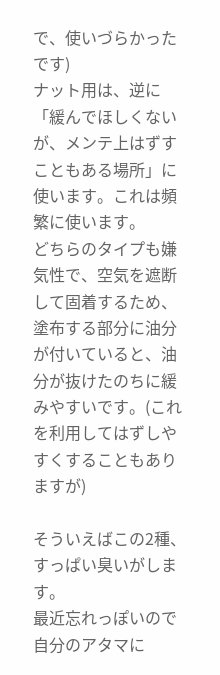で、使いづらかったです)
ナット用は、逆に「緩んでほしくないが、メンテ上はずすこともある場所」に使います。これは頻繁に使います。
どちらのタイプも嫌気性で、空気を遮断して固着するため、塗布する部分に油分が付いていると、油分が抜けたのちに緩みやすいです。(これを利用してはずしやすくすることもありますが)

そういえばこの2種、すっぱい臭いがします。
最近忘れっぽいので自分のアタマに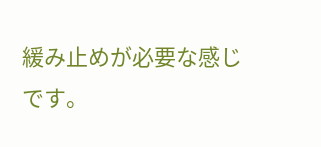緩み止めが必要な感じです。